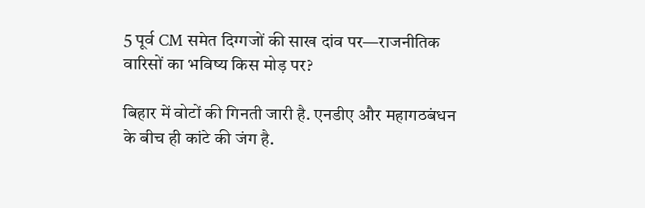5 पूर्व CM समेत दिग्गजों की साख दांव पर—राजनीतिक वारिसों का भविष्य किस मोड़ पर?

बिहार में वोटों की गिनती जारी है. एनडीए और महागठबंधन के बीच ही कांटे की जंग है.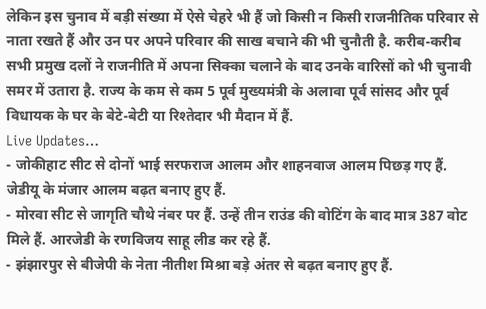लेकिन इस चुनाव में बड़ी संख्या में ऐसे चेहरे भी हैं जो किसी न किसी राजनीतिक परिवार से नाता रखते हैं और उन पर अपने परिवार की साख बचाने की भी चुनौती है. करीब-करीब सभी प्रमुख दलों ने राजनीति में अपना सिक्का चलाने के बाद उनके वारिसों को भी चुनावी समर में उतारा है. राज्य के कम से कम 5 पूर्व मुख्यमंत्री के अलावा पूर्व सांसद और पूर्व विधायक के घर के बेटे-बेटी या रिश्तेदार भी मैदान में हैं.
Live Updates…
- जोकीहाट सीट से दोनों भाई सरफराज आलम और शाहनवाज आलम पिछड़ गए हैं. जेडीयू के मंजार आलम बढ़त बनाए हुए हैं.
- मोरवा सीट से जागृति चौथे नंबर पर हैं. उन्हें तीन राउंड की वोटिंग के बाद मात्र 387 वोट मिले हैं. आरजेडी के रणविजय साहू लीड कर रहे हैं.
- झंझारपुर से बीजेपी के नेता नीतीश मिश्रा बड़े अंतर से बढ़त बनाए हुए हैं.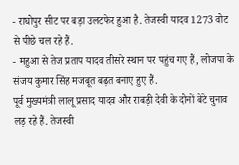- राघोपुर सीट पर बड़ा उलटफेर हुआ है. तेजस्वी यादव 1273 वोट से पीछे चल रहे हैं.
- महुआ से तेज प्रताप यादव तीसरे स्थान पर पहुंच गए हैं, लोजपा के संजय कुमार सिंह मजबूत बढ़त बनाए हुए हैं.
पूर्व मुख्यमंत्री लालू प्रसाद यादव और राबड़ी देवी के दोनों बेटे चुनाव लड़ रहे हैं. तेजस्वी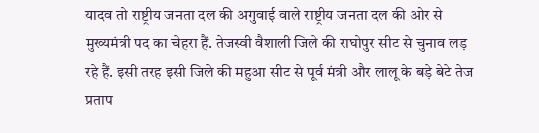यादव तो राष्ट्रीय जनता दल की अगुवाई वाले राष्ट्रीय जनता दल की ओर से मुख्यमंत्री पद का चेहरा हैं. तेजस्वी वैशाली जिले की राघोपुर सीट से चुनाव लड़ रहे हैं. इसी तरह इसी जिले की महुआ सीट से पूर्व मंत्री और लालू के बड़े बेटे तेज प्रताप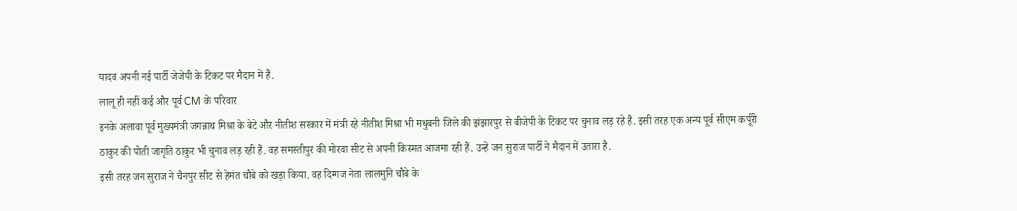यादव अपनी नई पार्टी जेजेपी के टिकट पर मैदान में हैं.
लालू ही नहीं कई और पूर्व CM के परिवार
इनके अलावा पूर्व मुख्यमंत्री जगन्नाथ मिश्रा के बेटे और नीतीश सरकार में मंत्री रहे नीतीश मिश्रा भी मधुबनी जिले की झंझारपुर से बीजेपी के टिकट पर चुनाव लड़ रहे हैं. इसी तरह एक अन्य पूर्व सीएम कर्पूरी ठाकुर की पोती जागृति ठाकुर भी चुनाव लड़ रही हैं. वह समस्तीपुर की मोरवा सीट से अपनी किस्मत आजमा रही हैं. उन्हें जन सुराज पार्टी ने मैदान में उतारा है.
इसी तरह जन सुराज ने चैनपुर सीट से हेमंत चौबे को खड़ा किया. वह दिग्गज नेता लालमुनि चौबे के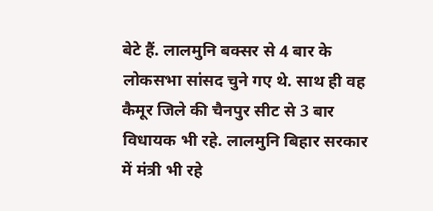बेटे हैं. लालमुनि बक्सर से 4 बार के लोकसभा सांसद चुने गए थे. साथ ही वह कैमूर जिले की चैनपुर सीट से 3 बार विधायक भी रहे. लालमुनि बिहार सरकार में मंत्री भी रहे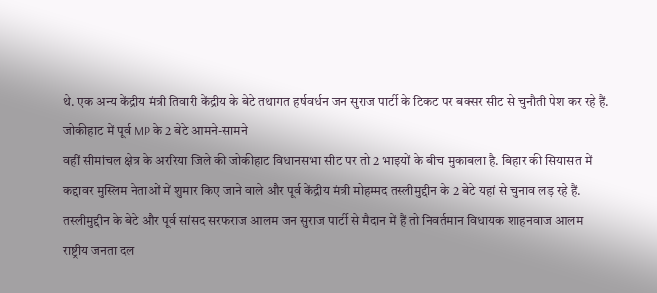थे. एक अन्य केंद्रीय मंत्री तिवारी केंद्रीय के बेटे तथागत हर्षवर्धन जन सुराज पार्टी के टिकट पर बक्सर सीट से चुनौती पेश कर रहे हैं.
जोकीहाट में पूर्व MP के 2 बेटे आमने-सामने
वहीं सीमांचल क्षेत्र के अररिया जिले की जोकीहाट विधानसभा सीट पर तो 2 भाइयों के बीच मुकाबला है. बिहार की सियासत में कद्दावर मुस्लिम नेताओं में शुमार किए जाने वाले और पूर्व केंद्रीय मंत्री मोहम्मद तस्लीमुद्दीन के 2 बेटे यहां से चुनाव लड़ रहे हैं. तस्लीमुद्दीन के बेटे और पूर्व सांसद सरफराज आलम जन सुराज पार्टी से मैदान में हैं तो निवर्तमान विधायक शाहनवाज आलम राष्ट्रीय जनता दल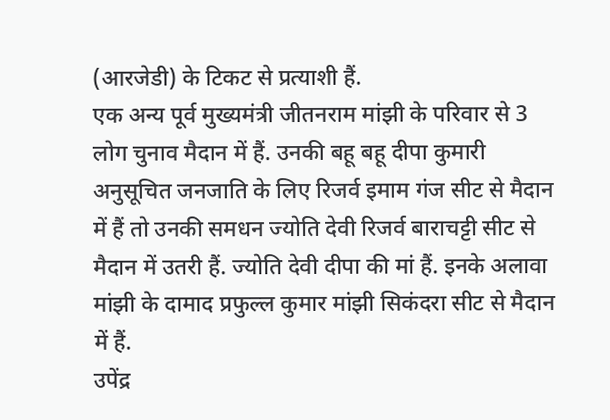(आरजेडी) के टिकट से प्रत्याशी हैं.
एक अन्य पूर्व मुख्यमंत्री जीतनराम मांझी के परिवार से 3 लोग चुनाव मैदान में हैं. उनकी बहू बहू दीपा कुमारी अनुसूचित जनजाति के लिए रिजर्व इमाम गंज सीट से मैदान में हैं तो उनकी समधन ज्योति देवी रिजर्व बाराचट्टी सीट से मैदान में उतरी हैं. ज्योति देवी दीपा की मां हैं. इनके अलावा मांझी के दामाद प्रफुल्ल कुमार मांझी सिकंदरा सीट से मैदान में हैं.
उपेंद्र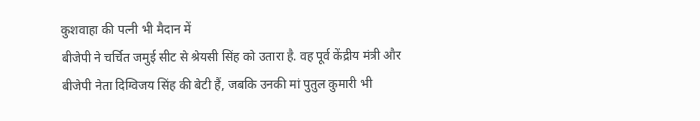कुशवाहा की पत्नी भी मैदान में
बीजेपी ने चर्चित जमुई सीट से श्रेयसी सिंह को उतारा है. वह पूर्व केंद्रीय मंत्री और बीजेपी नेता दिग्विजय सिंह की बेटी हैं, जबकि उनकी मां पुतुल कुमारी भी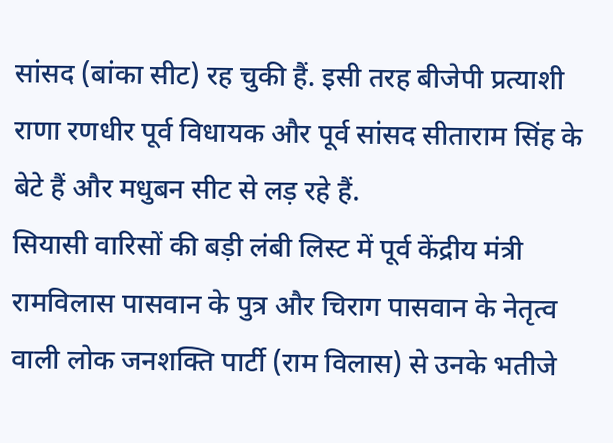सांसद (बांका सीट) रह चुकी हैं. इसी तरह बीजेपी प्रत्याशी राणा रणधीर पूर्व विधायक और पूर्व सांसद सीताराम सिंह के बेटे हैं और मधुबन सीट से लड़ रहे हैं.
सियासी वारिसों की बड़ी लंबी लिस्ट में पूर्व केंद्रीय मंत्री रामविलास पासवान के पुत्र और चिराग पासवान के नेतृत्व वाली लोक जनशक्ति पार्टी (राम विलास) से उनके भतीजे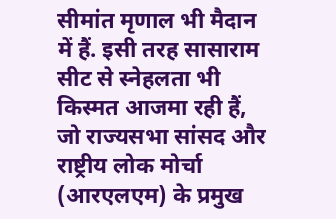सीमांत मृणाल भी मैदान में हैं. इसी तरह सासाराम सीट से स्नेहलता भी किस्मत आजमा रही हैं, जो राज्यसभा सांसद और राष्ट्रीय लोक मोर्चा (आरएलएम) के प्रमुख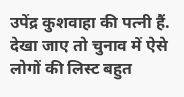उपेंद्र कुशवाहा की पत्नी हैं. देखा जाए तो चुनाव में ऐसे लोगों की लिस्ट बहुत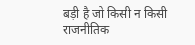बड़ी है जो किसी न किसी राजनीतिक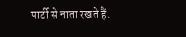पार्टी से नाता रखते हैं.